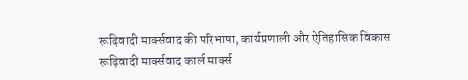रूढ़िवादी मार्क्सवाद की परिभाषा, कार्यप्रणाली और ऐतिहासिक विकास
रूढ़िवादी मार्क्सवाद कार्ल मार्क्स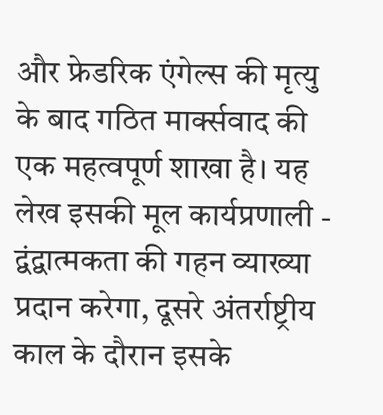और फ्रेडरिक एंगेल्स की मृत्यु के बाद गठित मार्क्सवाद की एक महत्वपूर्ण शाखा है। यह लेख इसकी मूल कार्यप्रणाली - द्वंद्वात्मकता की गहन व्याख्या प्रदान करेगा, दूसरे अंतर्राष्ट्रीय काल के दौरान इसके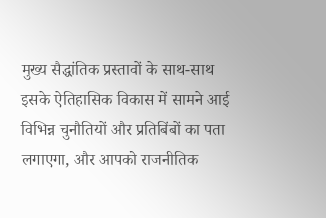मुख्य सैद्धांतिक प्रस्तावों के साथ-साथ इसके ऐतिहासिक विकास में सामने आई विभिन्न चुनौतियों और प्रतिबिंबों का पता लगाएगा, और आपको राजनीतिक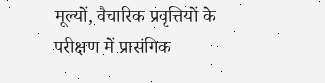मूल्यों, वैचारिक प्रवृत्तियों के परीक्षण में प्रासंगिक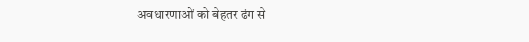अवधारणाओं को बेहतर ढंग से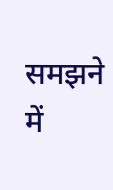समझने में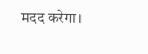मदद करेगा।